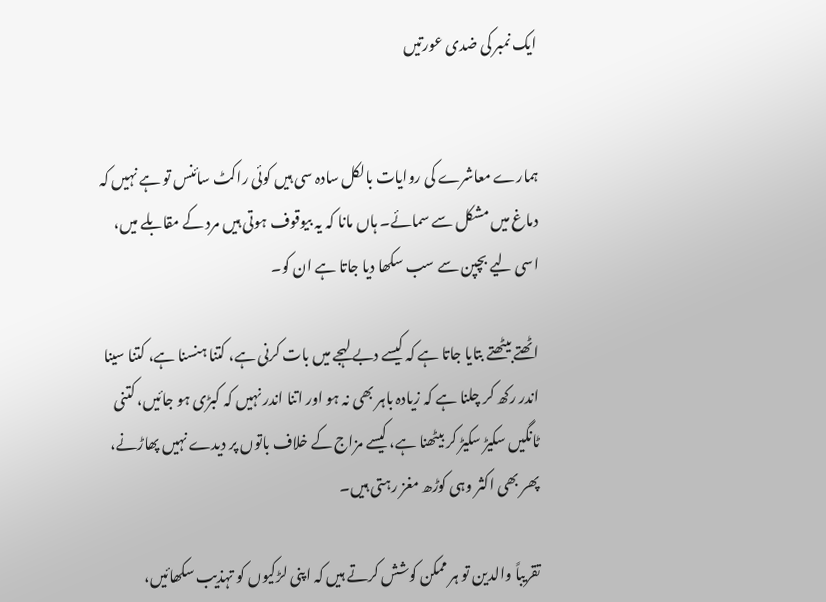ایک نمبر کی ضدی عورتیں


ہمارے معاشرے کی روایات بالکل سادہ سی ہیں کوئی راکٹ سائنس تو ہے نہیں کہ دماغ میں مشکل سے سمائے۔ ہاں مانا کہ یہ بیوقوف ہوتی ہیں مرد کے مقابلے میں، اسی لیے بچپن سے سب سکھا دیا جاتا ہے ان کو۔

اٹھتے بیٹھتے بتایا جاتا ہے کہ کیسے دبے لہجے میں بات کرنی ہے، کتنا ہنسنا ہے، کتنا سینا اندر رکھ کر چلنا ہے کہ زیادہ باہر بھی نہ ہو اور اتنا اندر نہیں کہ کبڑی ہو جائیں، کتنی ٹانگیں سکیڑ سکیڑ کر بیٹھنا ہے، کیسے مزاج کے خلاف باتوں پر دیدے نہیں پھاڑنے، پھر بھی اکثر وہی کوڑھ مغز رہتی ہیں۔

تقریباً والدین تو ہر ممکن کوشش کرتے ہیں کہ اپنی لڑکیوں کو تہذیب سکھائیں،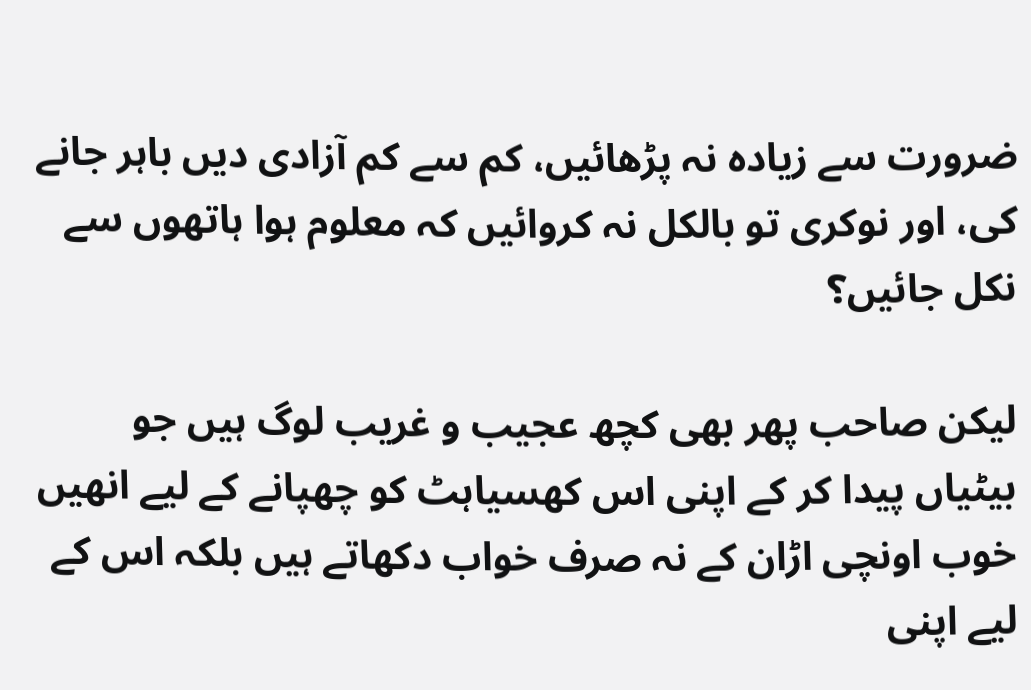ضرورت سے زیادہ نہ پڑھائیں، کم سے کم آزادی دیں باہر جانے کی، اور نوکری تو بالکل نہ کروائیں کہ معلوم ہوا ہاتھوں سے نکل جائیں؟

لیکن صاحب پھر بھی کچھ عجیب و غریب لوگ ہیں جو بیٹیاں پیدا کر کے اپنی اس کھسیاہٹ کو چھپانے کے لیے انھیں خوب اونچی اڑان کے نہ صرف خواب دکھاتے ہیں بلکہ اس کے لیے اپنی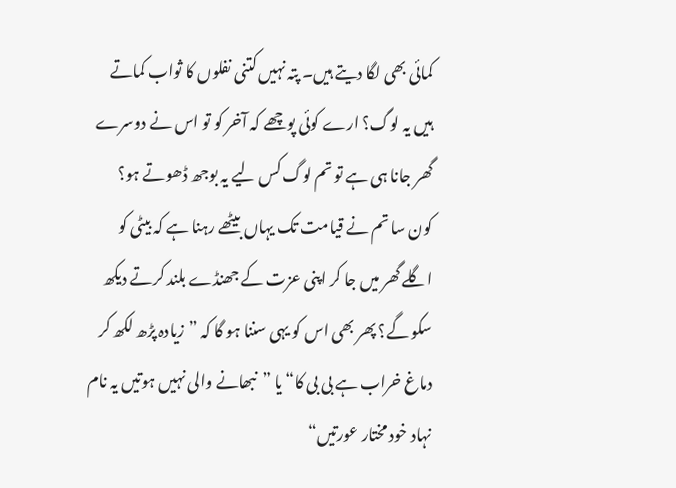کمائی بھی لگا دیتے ہیں۔ پتہ نہیں کتنی نفلوں کا ثواب کماتے ہیں یہ لوگ؟ ارے کوئی پوچھے کہ آخر کو تو اس نے دوسرے گھر جانا ہی ہے تو تم لوگ کس لیے یہ بوجھ ڈھوتے ہو؟ کون سا تم نے قیامت تک یہاں بیٹھے رہنا ہے کہ بیٹی کو اگلے گھر میں جا کر اپنی عزت کے جھنڈے بلند کرتے دیکھ سکو گے؟ پھر بھی اس کو یہی سننا ہو گا کہ ”زیادہ پڑھ لکھ کر دماغ خراب ہے بی بی کا“ یا ”نبھانے والی نہیں ہوتیں یہ نام نہاد خود مختار عورتیں“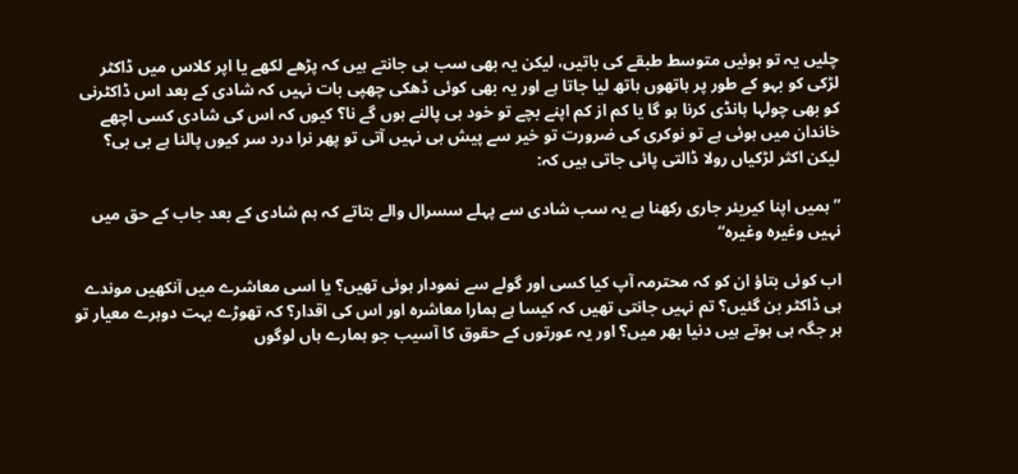چلیں یہ تو ہوئیں متوسط طبقے کی باتیں، لیکن یہ بھی سب ہی جانتے ہیں کہ پڑھے لکھے یا اپر کلاس میں ڈاکٹر لڑکی کو بہو کے طور پر ہاتھوں ہاتھ لیا جاتا ہے اور یہ بھی کوئی ڈھکی چھپی بات نہیں کہ شادی کے بعد اس ڈاکٹرنی کو بھی چولہا ہانڈی کرنا ہو گا یا کم از کم اپنے بچے تو خود ہی پالنے ہوں گے نا؟ کیوں کہ اس کی شادی کسی اچھے خاندان میں ہوئی ہے تو نوکری کی ضرورت تو خیر سے پیش ہی نہیں آتی تو پھر نرا درد سر کیوں پالنا ہے بی بی؟ لیکن اکثر لڑکیاں رولا ڈالتی پائی جاتی ہیں کہ:

”ہمیں اپنا کیریئر جاری رکھنا ہے یہ سب شادی سے پہلے سسرال والے بتاتے کہ ہم شادی کے بعد جاب کے حق میں نہیں وغیرہ وغیرہ“

اب کوئی بتاؤ ان کو کہ محترمہ آپ کیا کسی اور گولے سے نمودار ہوئی تھیں؟ یا اسی معاشرے میں آنکھیں موندے ہی ڈاکٹر بن گئیں؟ تم نہیں جانتی تھیں کہ کیسا ہے ہمارا معاشرہ اور اس کی اقدار؟ کہ تھوڑے بہت دوہرے معیار تو ہر جگہ ہی ہوتے ہیں دنیا بھر میں؟ اور یہ عورتوں کے حقوق کا آسیب جو ہمارے ہاں لوگوں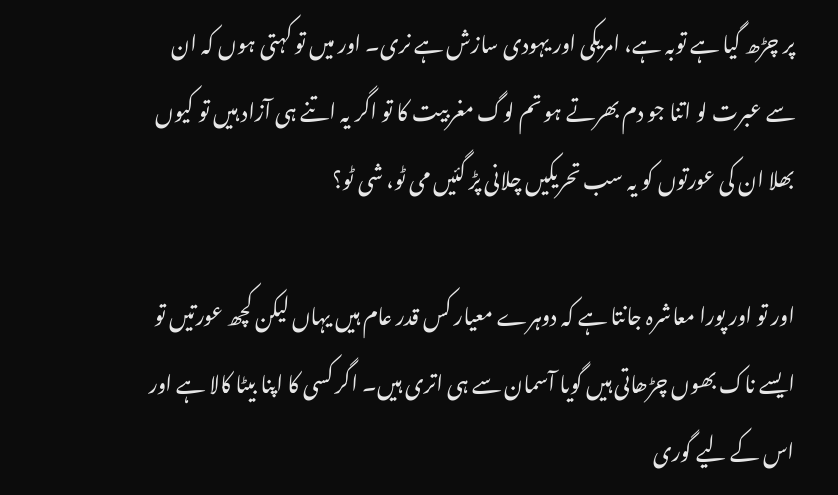پر چڑھ گیا ہے توبہ ہے، امریکی اور یہودی سازش ہے نری۔ اور میں تو کہتی ہوں کہ ان سے عبرت لو اتنا جو دم بھرتے ہو تم لوگ مغربیت کا تو اگر یہ اتنے ہی آزاد ہیں تو کیوں بھلا ان کی عورتوں کو یہ سب تحریکیں چلانی پڑ گئیں می ٹو، شی ٹو؟

اور تو اور پورا معاشرہ جانتا ہے کہ دوہرے معیار کس قدر عام ہیں یہاں لیکن کچھ عورتیں تو ایسے ناک بھوں چڑھاتی ہیں گویا آسمان سے ہی اتری ہیں۔ اگر کسی کا اپنا بیٹا کالا ہے اور اس کے لیے گوری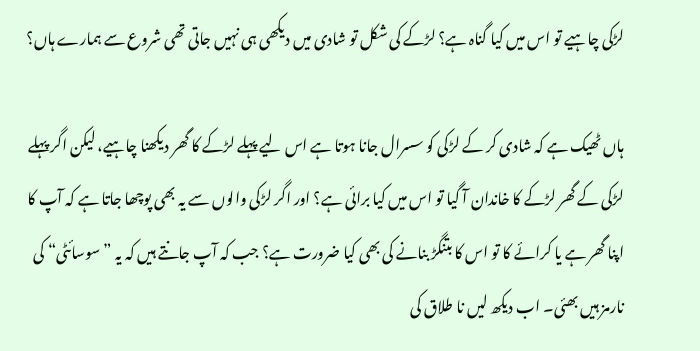لڑکی چاہیے تو اس میں کیا گناہ ہے؟ لڑکے کی شکل تو شادی میں دیکھی ہی نہیں جاتی تھی شروع سے ہمارے ہاں؟

ہاں ٹھیک ہے کہ شادی کر کے لڑکی کو سسرال جانا ہوتا ہے اس لیے پہلے لڑکے کا گھر دیکھنا چاہیے، لیکن اگر پہلے لڑکی کے گھر لڑکے کا خاندان آ گیا تو اس میں کیا برائی ہے؟ اور اگر لڑکی والوں سے یہ بھی پوچھا جاتا ہے کہ آپ کا اپنا گھر ہے یا کرائے کا تو اس کا بتنگڑ بنانے کی بھی کیا ضرورت ہے؟ جب کہ آپ جانتے ہیں کہ یہ ”سوسائٹی“ کی نارمز ہیں بھئی۔ اب دیکھ لیں نا طلاق کی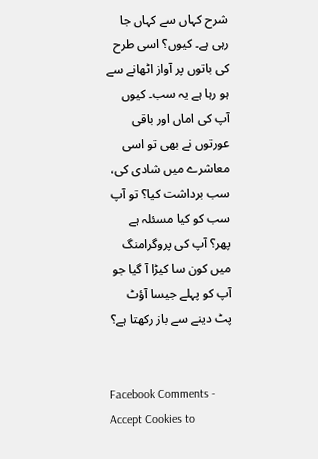شرح کہاں سے کہاں جا رہی ہے۔ کیوں؟ اسی طرح کی باتوں پر آواز اٹھانے سے ہو رہا ہے یہ سب۔ کیوں آپ کی اماں اور باقی عورتوں نے بھی تو اسی معاشرے میں شادی کی، سب برداشت کیا؟ تو آپ سب کو کیا مسئلہ ہے پھر؟ آپ کی پروگرامنگ میں کون سا کیڑا آ گیا جو آپ کو پہلے جیسا آؤٹ پٹ دینے سے باز رکھتا ہے؟


Facebook Comments - Accept Cookies to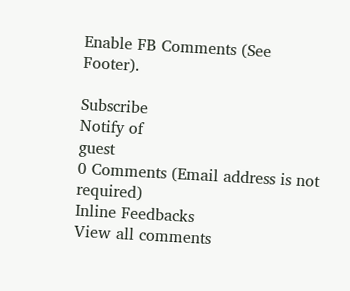Enable FB Comments (See Footer).

Subscribe
Notify of
guest
0 Comments (Email address is not required)
Inline Feedbacks
View all comments